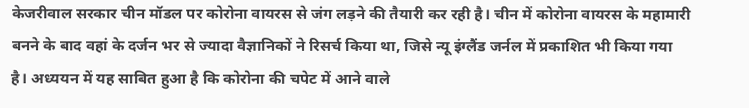केजरीवाल सरकार चीन मॉडल पर कोरोना वायरस से जंग लड़ने की तैयारी कर रही है। चीन में कोरोना वायरस के महामारी बनने के बाद वहां के दर्जन भर से ज्यादा वैज्ञानिकों ने रिसर्च किया था, जिसे न्यू इंग्लैंड जर्नल में प्रकाशित भी किया गया है। अध्ययन में यह साबित हुआ है कि कोरोना की चपेट में आने वाले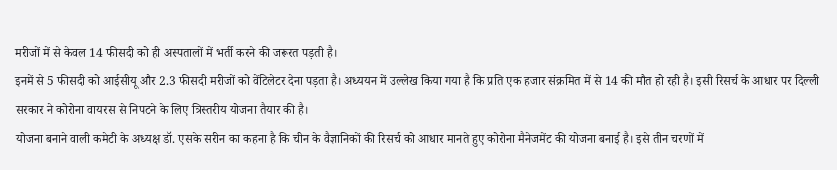मरीजों में से केवल 14 फीसदी को ही अस्पतालों में भर्ती करने की जरूरत पड़ती है।
इनमें से 5 फीसदी को आईसीयू और 2.3 फीसदी मरीजों को वेंटिलेटर देना पड़ता है। अध्ययन में उल्लेख किया गया है कि प्रति एक हजार संक्रमित में से 14 की मौत हो रही है। इसी रिसर्च के आधार पर दिल्ली सरकार ने कोरोना वायरस से निपटने के लिए त्रिस्तरीय योजना तैयार की है।
योजना बनाने वाली कमेटी के अध्यक्ष डॉ. एसके सरीन का कहना है कि चीन के वैज्ञानिकों की रिसर्च को आधार मानते हुए कोरोना मैनेजमेंट की योजना बनाई है। इसे तीन चरणों में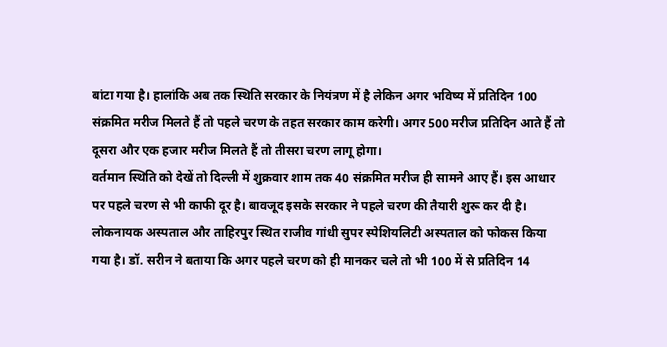बांटा गया है। हालांकि अब तक स्थिति सरकार के नियंत्रण में है लेकिन अगर भविष्य में प्रतिदिन 100 संक्रमित मरीज मिलते हैं तो पहले चरण के तहत सरकार काम करेगी। अगर 500 मरीज प्रतिदिन आते हैं तो दूसरा और एक हजार मरीज मिलते हैं तो तीसरा चरण लागू होगा।
वर्तमान स्थिति को देखें तो दिल्ली में शुक्रवार शाम तक 40 संक्रमित मरीज ही सामने आए हैं। इस आधार पर पहले चरण से भी काफी दूर है। बावजूद इसके सरकार ने पहले चरण की तैयारी शुरू कर दी है। लोकनायक अस्पताल और ताहिरपुर स्थित राजीव गांधी सुपर स्पेशियलिटी अस्पताल को फोकस किया गया है। डॉ. सरीन ने बताया कि अगर पहले चरण को ही मानकर चले तो भी 100 में से प्रतिदिन 14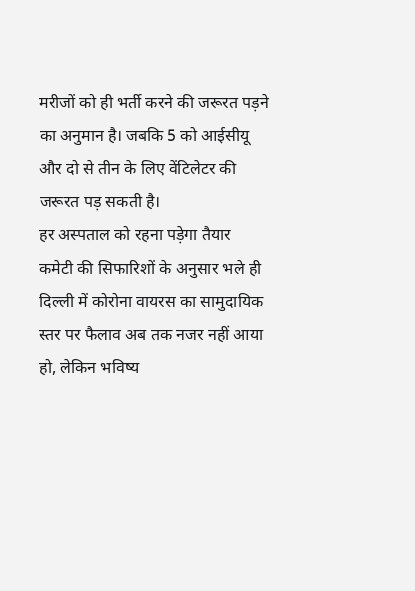मरीजों को ही भर्ती करने की जरूरत पड़ने का अनुमान है। जबकि 5 को आईसीयू और दो से तीन के लिए वेंटिलेटर की जरूरत पड़ सकती है।
हर अस्पताल को रहना पड़ेगा तैयार
कमेटी की सिफारिशों के अनुसार भले ही दिल्ली में कोरोना वायरस का सामुदायिक स्तर पर फैलाव अब तक नजर नहीं आया हो, लेकिन भविष्य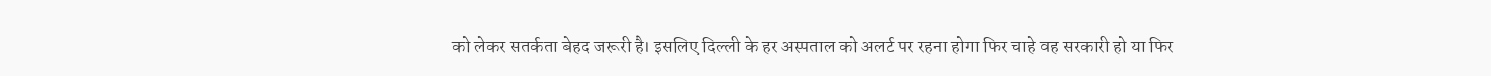को लेकर सतर्कता बेहद जरूरी है। इसलिए दिल्ली के हर अस्पताल को अलर्ट पर रहना होगा फिर चाहे वह सरकारी हो या फिर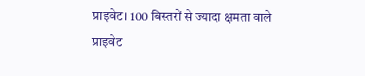प्राइवेट। 100 बिस्तरों से ज्यादा क्षमता वाले प्राइवेट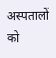अस्पतालों को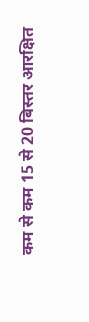कम से कम 15 से 20 बिस्तर आरक्षित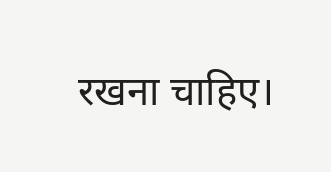रखना चाहिए।